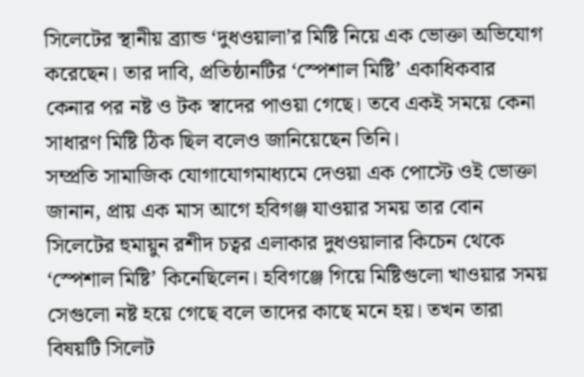সিলেটের স্থানীয় ব্র্যান্ড ‘দুধওয়ালা’র মিষ্টি নিয়ে এক ভোক্তা অভিযোগ করেছেন। তার দাবি, প্রতিষ্ঠানটির ‘স্পেশাল মিষ্টি’ একাধিকবার কেনার পর নষ্ট ও টক স্বাদের পাওয়া গেছে। তবে একই সময়ে কেনা সাধারণ মিষ্টি ঠিক ছিল বলেও জানিয়েছেন তিনি।
সম্প্রতি সামাজিক যোগাযোগমাধ্যমে দেওয়া এক পোস্টে ওই ভোক্তা জানান, প্রায় এক মাস আগে হবিগঞ্জ যাওয়ার সময় তার বোন সিলেটের হুমায়ুন রশীদ চত্বর এলাকার দুধওয়ালার কিচেন থেকে ‘স্পেশাল মিষ্টি’ কিনেছিলেন। হবিগঞ্জে গিয়ে মিষ্টিগুলো খাওয়ার সময় সেগুলো নষ্ট হয়ে গেছে বলে তাদের কাছে মনে হয়। তখন তারা বিষয়টি সিলেট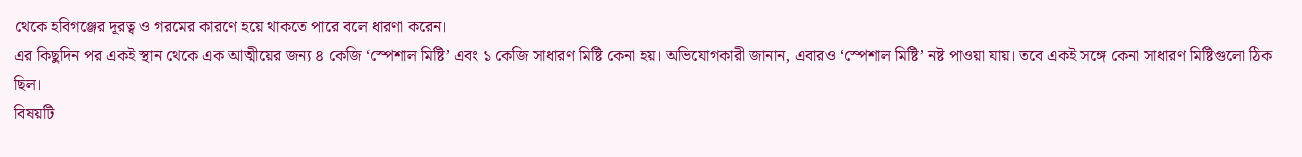থেকে হবিগঞ্জের দূরত্ব ও গরমের কারণে হয়ে থাকতে পারে বলে ধারণা করেন।
এর কিছুদিন পর একই স্থান থেকে এক আত্মীয়ের জন্য ৪ কেজি ‘স্পেশাল মিষ্টি’ এবং ১ কেজি সাধারণ মিষ্টি কেনা হয়। অভিযোগকারী জানান, এবারও ‘স্পেশাল মিষ্টি’ নষ্ট পাওয়া যায়। তবে একই সঙ্গে কেনা সাধারণ মিষ্টিগুলো ঠিক ছিল।
বিষয়টি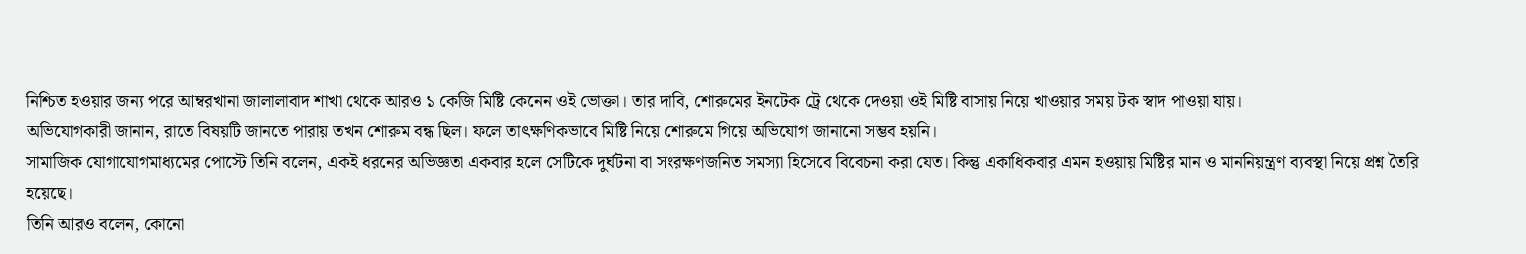নিশ্চিত হওয়ার জন্য পরে আম্বরখানা জালালাবাদ শাখা থেকে আরও ১ কেজি মিষ্টি কেনেন ওই ভোক্তা। তার দাবি, শোরুমের ইনটেক ট্রে থেকে দেওয়া ওই মিষ্টি বাসায় নিয়ে খাওয়ার সময় টক স্বাদ পাওয়া যায়।
অভিযোগকারী জানান, রাতে বিষয়টি জানতে পারায় তখন শোরুম বন্ধ ছিল। ফলে তাৎক্ষণিকভাবে মিষ্টি নিয়ে শোরুমে গিয়ে অভিযোগ জানানো সম্ভব হয়নি।
সামাজিক যোগাযোগমাধ্যমের পোস্টে তিনি বলেন, একই ধরনের অভিজ্ঞতা একবার হলে সেটিকে দুর্ঘটনা বা সংরক্ষণজনিত সমস্যা হিসেবে বিবেচনা করা যেত। কিন্তু একাধিকবার এমন হওয়ায় মিষ্টির মান ও মাননিয়ন্ত্রণ ব্যবস্থা নিয়ে প্রশ্ন তৈরি হয়েছে।
তিনি আরও বলেন, কোনো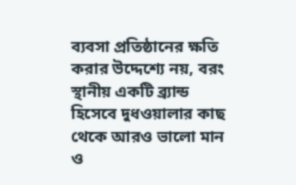ব্যবসা প্রতিষ্ঠানের ক্ষতি করার উদ্দেশ্যে নয়, বরং স্থানীয় একটি ব্র্যান্ড হিসেবে দুধওয়ালার কাছ থেকে আরও ভালো মান ও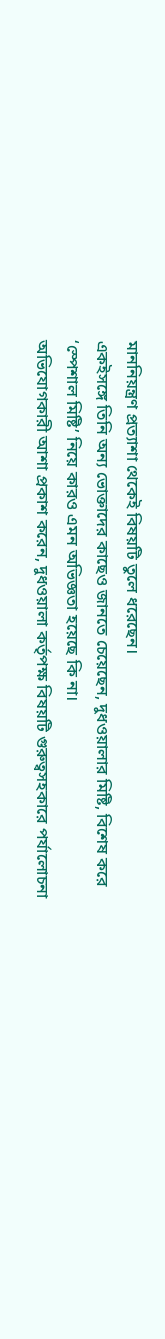মাননিয়ন্ত্রণ প্রত্যাশা থেকেই বিষয়টি তুলে ধরেছেন।
একইসঙ্গে তিনি অন্য ভোক্তাদের কাছেও জানতে চেয়েছেন, দুধওয়ালার মিষ্টি, বিশেষ করে ‘স্পেশাল মিষ্টি’ নিয়ে কারও এমন অভিজ্ঞতা হয়েছে কি না।
অভিযোগকারী আশা প্রকাশ করেন, দুধওয়ালা কর্তৃপক্ষ বিষয়টি গুরুত্বসহকারে পর্যালোচনা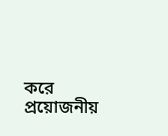করে প্রয়োজনীয়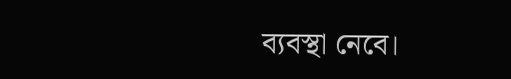ব্যবস্থা নেবে।